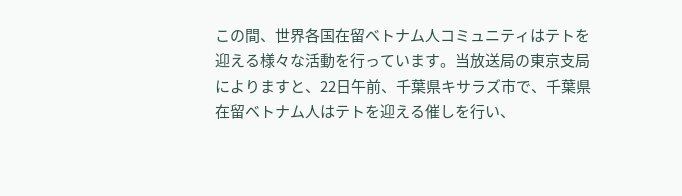この間、世界各国在留ベトナム人コミュニティはテトを迎える様々な活動を行っています。当放送局の東京支局によりますと、22日午前、千葉県キサラズ市で、千葉県在留ベトナム人はテトを迎える催しを行い、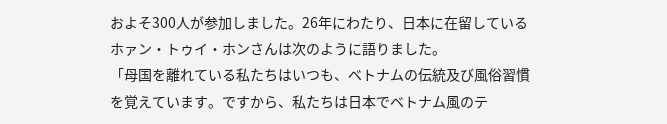およそ300人が参加しました。26年にわたり、日本に在留しているホァン・トゥイ・ホンさんは次のように語りました。
「母国を離れている私たちはいつも、ベトナムの伝統及び風俗習慣を覚えています。ですから、私たちは日本でベトナム風のテ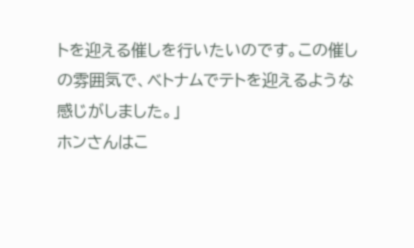トを迎える催しを行いたいのです。この催しの雰囲気で、ベトナムでテトを迎えるような感じがしました。」
ホンさんはこ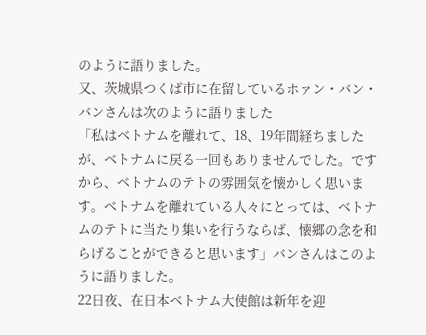のように語りました。
又、茨城県つくば市に在留しているホァン・バン・バンさんは次のように語りました
「私はベトナムを離れて、18、19年間経ちましたが、ベトナムに戻る一回もありませんでした。ですから、ベトナムのテトの雰囲気を懐かしく思います。ベトナムを離れている人々にとっては、ベトナムのテトに当たり集いを行うならば、懐郷の念を和らげることができると思います」バンさんはこのように語りました。
22日夜、在日本ベトナム大使館は新年を迎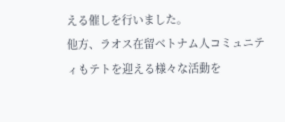える催しを行いました。
他方、ラオス在留ベトナム人コミュニティもテトを迎える様々な活動を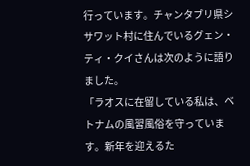行っています。チャンタブリ県シサワット村に住んでいるグェン・ティ・クイさんは次のように語りました。
「ラオスに在留している私は、ベトナムの風習風俗を守っています。新年を迎えるた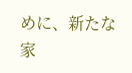めに、新たな家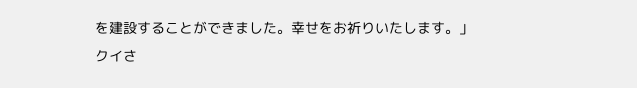を建設することができました。幸せをお祈りいたします。」
クイさ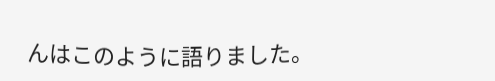んはこのように語りました。